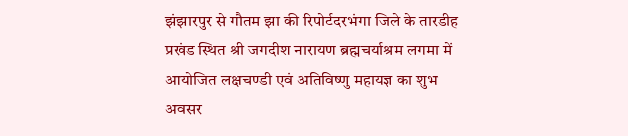झंझारपुर से गौतम झा की रिपोर्टदरभंगा जिले के तारडीह प्रखंड स्थित श्री जगदीश नारायण ब्रह्मचर्याश्रम लगमा में आयोजित लक्षचण्डी एवं अतिविष्णु महायज्ञ का शुभ अवसर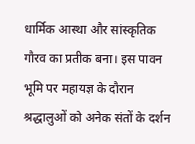धार्मिक आस्था और सांस्कृतिक गौरव का प्रतीक बना। इस पावन भूमि पर महायज्ञ के दौरान श्रद्धालुओं को अनेक संतों के दर्शन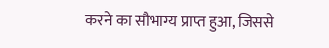करने का सौभाग्य प्राप्त हुआ, जिससे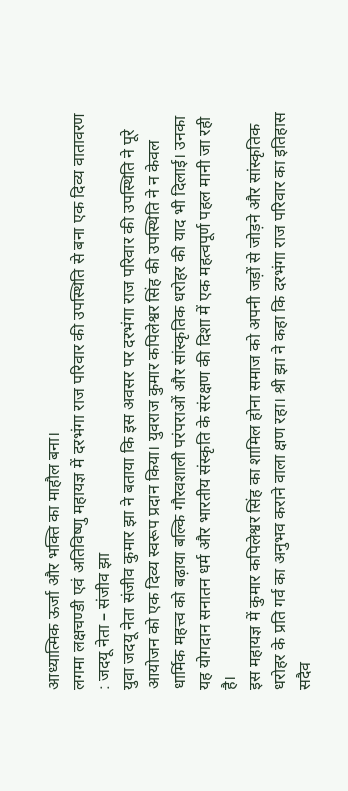आध्यात्मिक ऊर्जा और भक्ति का माहौल बना।
लगमा लक्षचण्डी एवं अतिविष्णु महायज्ञ में दरभंगा राज परिवार की उपस्थिति से बना एक दिव्य वातावरण : जदयू नेता – संजीव झा
युवा जदयू नेता संजीव कुमार झा ने बताया कि इस अवसर पर दरभंगा राज परिवार की उपस्थिति ने पूरे आयोजन को एक दिव्य स्वरूप प्रदान किया। युवराज कुमार कपिलेश्वर सिंह की उपस्थिति ने न केवल धार्मिक महत्त्व को बढ़ाया बल्कि गौरवशाली परंपराओं और सांस्कृतिक धरोहर की याद भी दिलाई। उनका यह योगदान सनातन धर्म और भारतीय संस्कृति के संरक्षण की दिशा में एक महत्वपूर्ण पहल मानी जा रही है।
इस महायज्ञ में कुमार कपिलेश्वर सिंह का शामिल होना समाज को अपनी जड़ों से जोड़ने और सांस्कृतिक धरोहर के प्रति गर्व का अनुभव कराने वाला क्षण रहा। श्री झा ने कहा कि दरभंगा राज परिवार का इतिहास सदैव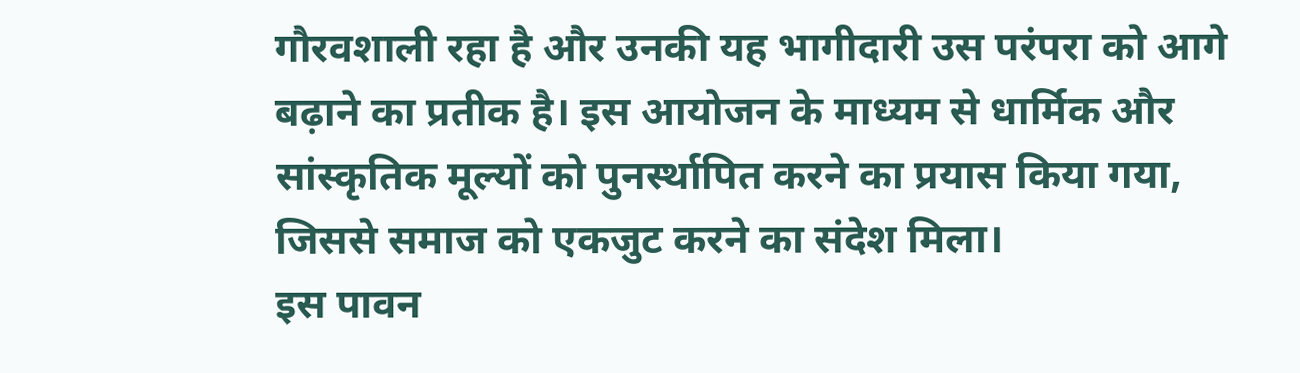गौरवशाली रहा है और उनकी यह भागीदारी उस परंपरा को आगे बढ़ाने का प्रतीक है। इस आयोजन के माध्यम से धार्मिक और सांस्कृतिक मूल्यों को पुनर्स्थापित करने का प्रयास किया गया, जिससे समाज को एकजुट करने का संदेश मिला।
इस पावन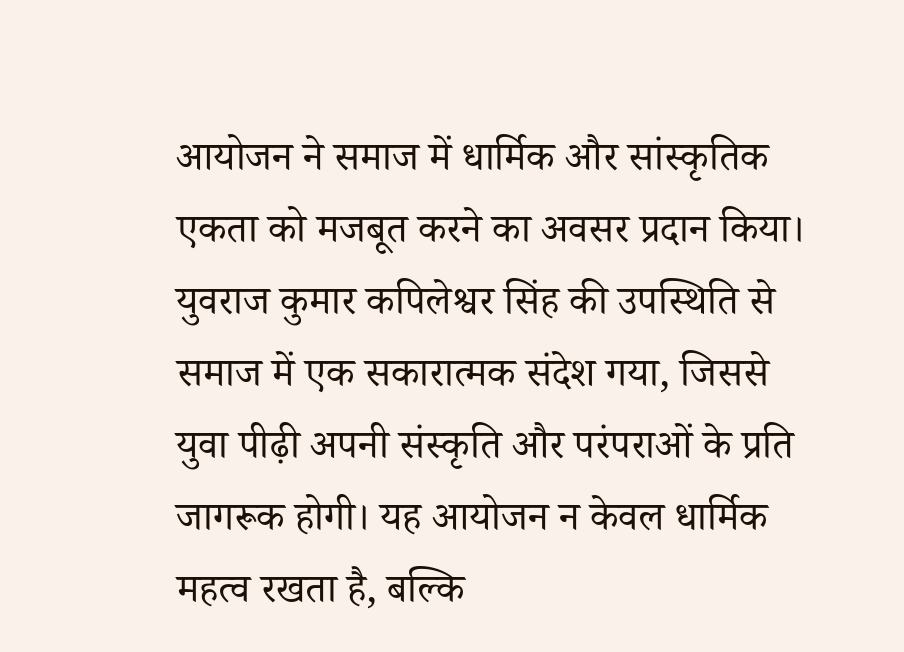आयोजन ने समाज में धार्मिक और सांस्कृतिक एकता को मजबूत करने का अवसर प्रदान किया। युवराज कुमार कपिलेश्वर सिंह की उपस्थिति से समाज में एक सकारात्मक संदेश गया, जिससे युवा पीढ़ी अपनी संस्कृति और परंपराओं के प्रति जागरूक होगी। यह आयोजन न केवल धार्मिक महत्व रखता है, बल्कि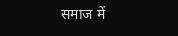समाज में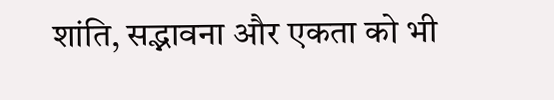शांति, सद्भावना और एकता को भी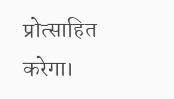प्रोत्साहित करेगा।